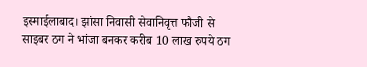इस्माईलाबाद। झांसा निवासी सेवानिवृत्त फौजी से साइबर ठग ने भांजा बनकर करीब 10 लाख रुपये ठग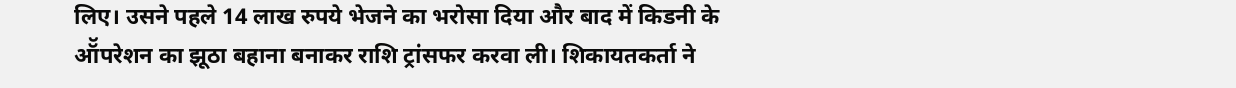लिए। उसने पहले 14 लाख रुपये भेजने का भरोसा दिया और बाद में किडनी के ऑॅपरेशन का झूठा बहाना बनाकर राशि ट्रांसफर करवा ली। शिकायतकर्ता ने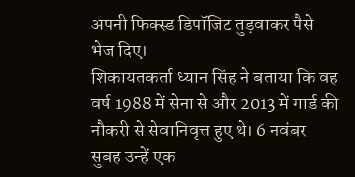अपनी फिक्स्ड डिपॉजिट तुड़वाकर पैसे भेज दिए।
शिकायतकर्ता ध्यान सिंह ने बताया कि वह वर्ष 1988 में सेना से और 2013 में गार्ड की नौकरी से सेवानिवृत्त हुए थे। 6 नवंबर सुबह उन्हें एक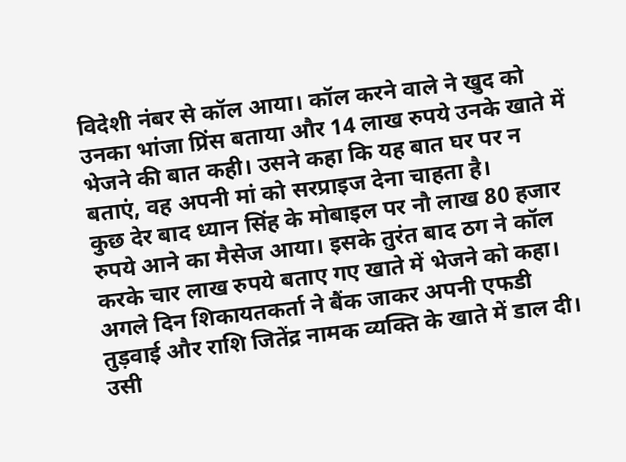विदेशी नंबर से कॉल आया। कॉल करने वाले ने खुद को उनका भांजा प्रिंस बताया और 14 लाख रुपये उनके खाते में भेजने की बात कही। उसने कहा कि यह बात घर पर न बताएं, वह अपनी मां को सरप्राइज देना चाहता है।
कुछ देर बाद ध्यान सिंह के मोबाइल पर नौ लाख 80 हजार रुपये आने का मैसेज आया। इसके तुरंत बाद ठग ने कॉल करके चार लाख रुपये बताए गए खाते में भेजने को कहा। अगले दिन शिकायतकर्ता ने बैंक जाकर अपनी एफडी तुड़वाई और राशि जितेंद्र नामक व्यक्ति के खाते में डाल दी। उसी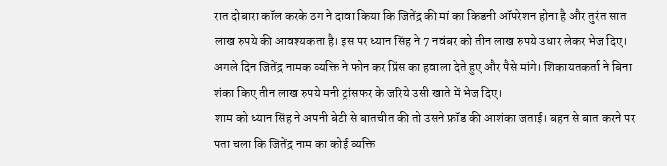रात दोबारा कॉल करके ठग ने दावा किया कि जितेंद्र की मां का किडनी ऑपरेशन होना है और तुरंत सात लाख रुपये की आवश्यकता है। इस पर ध्यान सिंह ने 7 नवंबर को तीन लाख रुपये उधार लेकर भेज दिए। अगले दिन जितेंद्र नामक व्यक्ति ने फोन कर प्रिंस का हवाला देते हुए और पैसे मांगे। शिकायतकर्ता ने बिना शंका किए तीन लाख रुपये मनी ट्रांसफर के जरिये उसी खाते में भेज दिए।
शाम को ध्यान सिंह ने अपनी बेटी से बातचीत की तो उसने फ्रॉड की आशंका जताई। बहन से बात करने पर पता चला कि जितेंद्र नाम का कोई व्यक्ति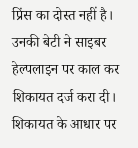प्रिंस का दोस्त नहीं है। उनकी बेटी ने साइबर हेल्पलाइन पर काल कर शिकायत दर्ज करा दी। शिकायत के आधार पर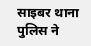साइबर थाना पुलिस ने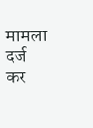मामला दर्ज कर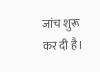जांच शुरू कर दी है।